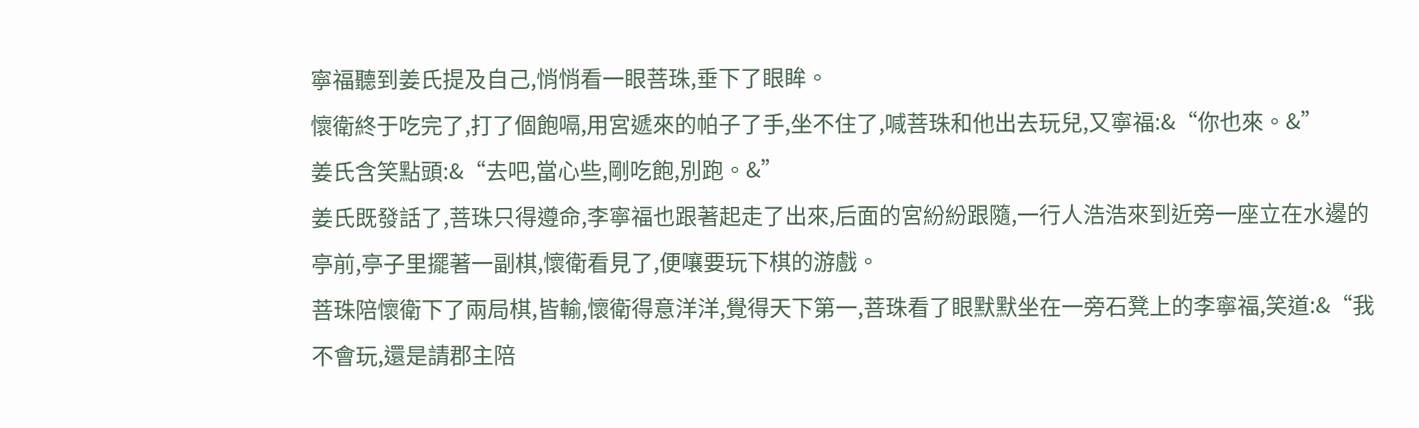寧福聽到姜氏提及自己,悄悄看一眼菩珠,垂下了眼眸。
懷衛終于吃完了,打了個飽嗝,用宮遞來的帕子了手,坐不住了,喊菩珠和他出去玩兒,又寧福:&“你也來。&”
姜氏含笑點頭:&“去吧,當心些,剛吃飽,別跑。&”
姜氏既發話了,菩珠只得遵命,李寧福也跟著起走了出來,后面的宮紛紛跟隨,一行人浩浩來到近旁一座立在水邊的亭前,亭子里擺著一副棋,懷衛看見了,便嚷要玩下棋的游戲。
菩珠陪懷衛下了兩局棋,皆輸,懷衛得意洋洋,覺得天下第一,菩珠看了眼默默坐在一旁石凳上的李寧福,笑道:&“我不會玩,還是請郡主陪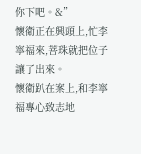你下吧。&”
懷衛正在興頭上,忙李寧福來,菩珠就把位子讓了出來。
懷衛趴在案上,和李寧福專心致志地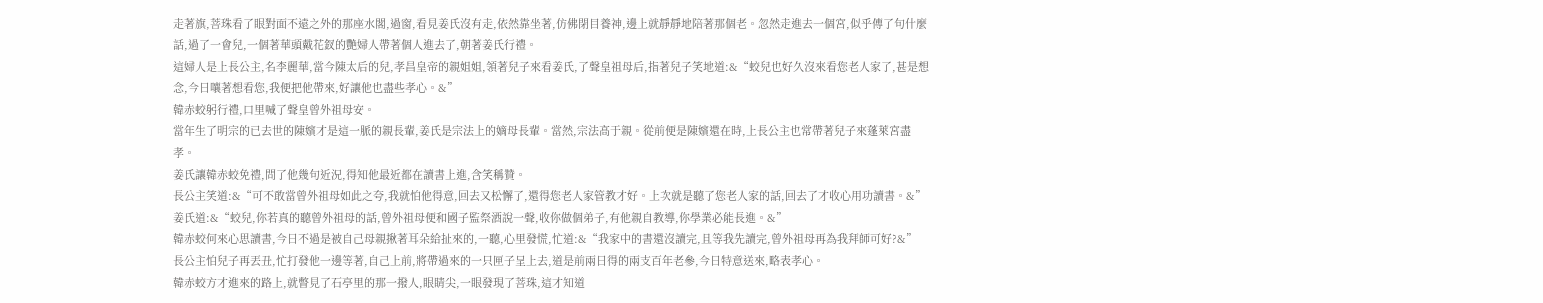走著旗,菩珠看了眼對面不遠之外的那座水閣,過窗,看見姜氏沒有走,依然靠坐著,仿佛閉目養神,邊上就靜靜地陪著那個老。忽然走進去一個宮,似乎傳了句什麼話,過了一會兒,一個著華頭戴花釵的艷婦人帶著個人進去了,朝著姜氏行禮。
這婦人是上長公主,名李麗華,當今陳太后的兒,孝昌皇帝的親姐姐,領著兒子來看姜氏,了聲皇祖母后,指著兒子笑地道:&“蛟兒也好久沒來看您老人家了,甚是想念,今日嚷著想看您,我便把他帶來,好讓他也盡些孝心。&”
韓赤蛟躬行禮,口里喊了聲皇曾外祖母安。
當年生了明宗的已去世的陳嬪才是這一脈的親長輩,姜氏是宗法上的嫡母長輩。當然,宗法高于親。從前便是陳嬪還在時,上長公主也常帶著兒子來蓬萊宮盡孝。
姜氏讓韓赤蛟免禮,問了他幾句近況,得知他最近都在讀書上進,含笑稱贊。
長公主笑道:&“可不敢當曾外祖母如此之夸,我就怕他得意,回去又松懈了,還得您老人家管教才好。上次就是聽了您老人家的話,回去了才收心用功讀書。&”
姜氏道:&“蛟兒,你若真的聽曾外祖母的話,曾外祖母便和國子監祭酒說一聲,收你做個弟子,有他親自教導,你學業必能長進。&”
韓赤蛟何來心思讀書,今日不過是被自己母親揪著耳朵給扯來的,一聽,心里發慌,忙道:&“我家中的書還沒讀完,且等我先讀完,曾外祖母再為我拜師可好?&”
長公主怕兒子再丟丑,忙打發他一邊等著,自己上前,將帶過來的一只匣子呈上去,道是前兩日得的兩支百年老參,今日特意送來,略表孝心。
韓赤蛟方才進來的路上,就瞥見了石亭里的那一撥人,眼睛尖,一眼發現了菩珠,這才知道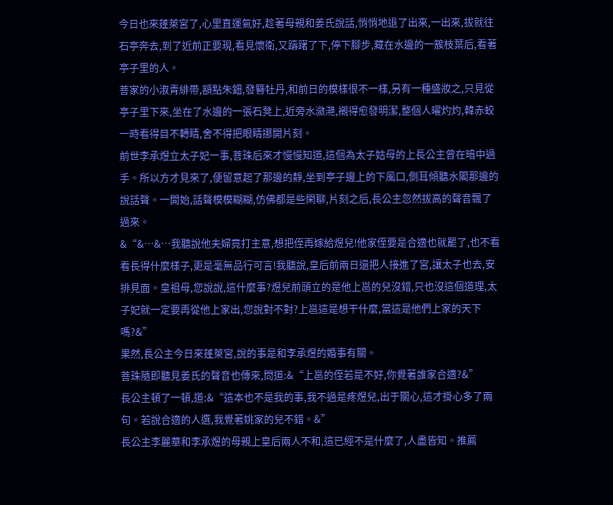今日也來蓬萊宮了,心里直運氣好,趁著母親和姜氏說話,悄悄地退了出來,一出來,拔就往石亭奔去,到了近前正要現,看見懷衛,又躊躇了下,停下腳步,藏在水邊的一簇枝葉后,看著亭子里的人。
菩家的小淑青緋帶,額點朱鈿,發簪牡丹,和前日的模樣很不一樣,另有一種盛妝之,只見從亭子里下來,坐在了水邊的一張石凳上,近旁水瀲滟,襯得愈發明潔,整個人曜灼灼,韓赤蛟一時看得目不轉睛,舍不得把眼睛挪開片刻。
前世李承煜立太子妃一事,菩珠后來才慢慢知道,這個為太子姑母的上長公主曾在暗中過手。所以方才見來了,便留意起了那邊的靜,坐到亭子邊上的下風口,側耳傾聽水閣那邊的說話聲。一開始,話聲模模糊糊,仿佛都是些閑聊,片刻之后,長公主忽然拔高的聲音飄了過來。
&“&…&…我聽說他夫婦竟打主意,想把侄再嫁給煜兒!他家侄要是合適也就罷了,也不看看長得什麼樣子,更是毫無品行可言!我聽說,皇后前兩日還把人接進了宮,讓太子也去,安排見面。皇祖母,您說說,這什麼事?煜兒前頭立的是他上邕的兒沒錯,只也沒這個道理,太子妃就一定要再從他上家出,您說對不對?上邕這是想干什麼,當這是他們上家的天下嗎?&”
果然,長公主今日來蓬萊宮,說的事是和李承煜的婚事有關。
菩珠隨即聽見姜氏的聲音也傳來,問道:&“上邕的侄若是不好,你覺著誰家合適?&”
長公主頓了一頓,道:&“這本也不是我的事,我不過是疼煜兒,出于關心,這才掛心多了兩句。若說合適的人選,我覺著姚家的兒不錯。&”
長公主李麗華和李承煜的母親上皇后兩人不和,這已經不是什麼了,人盡皆知。推薦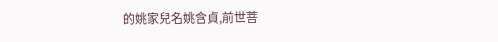的姚家兒名姚含貞,前世菩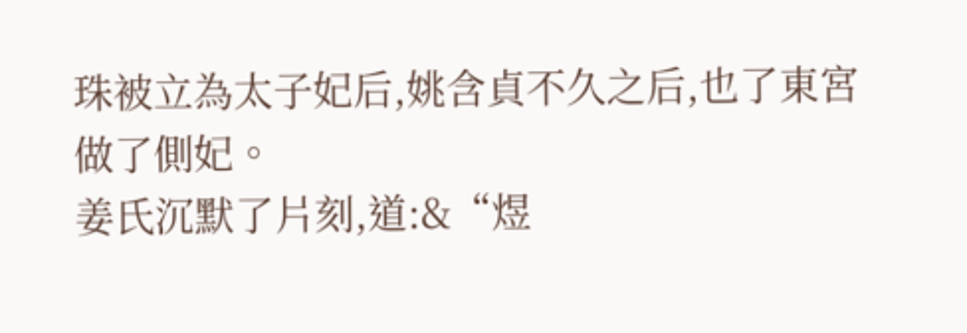珠被立為太子妃后,姚含貞不久之后,也了東宮做了側妃。
姜氏沉默了片刻,道:&“煜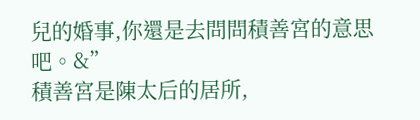兒的婚事,你還是去問問積善宮的意思吧。&”
積善宮是陳太后的居所,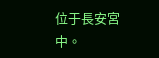位于長安宮中。